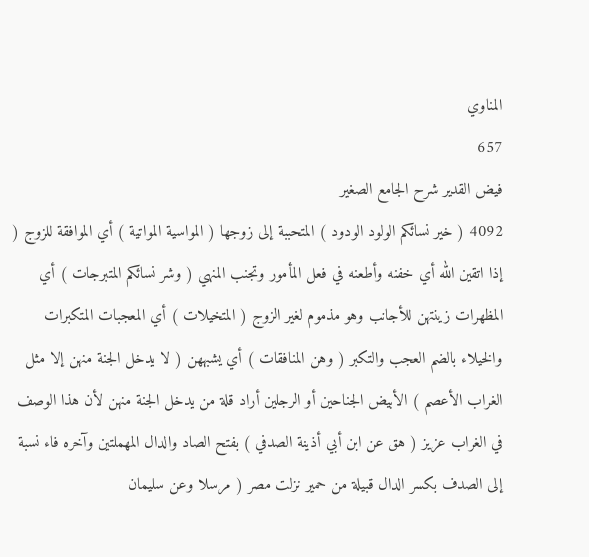المناوي
657
فيض القدير شرح الجامع الصغير
4092 ( خير نسائكم الولود الودود ) المتحببة إلى زوجها ( المواسية المواتية ) أي الموافقة للزوج ( إذا اتقين الله أي خفنه وأطعنه في فعل المأمور وتجنب المنهي ( وشر نسائكم المتبرجات ) أي المظهرات زينتهن للأجانب وهو مذموم لغير الزوج ( المتخيلات ) أي المعجبات المتكبرات والخيلاء بالضم العجب والتكبر ( وهن المنافقات ) أي يشبههن ( لا يدخل الجنة منهن إلا مثل الغراب الأعصم ) الأبيض الجناحين أو الرجلين أراد قلة من يدخل الجنة منهن لأن هذا الوصف في الغراب عزيز ( هق عن ابن أبي أذينة الصدفي ) بفتح الصاد والدال المهملتين وآخره فاء نسبة إلى الصدف بكسر الدال قبيلة من حمير نزلت مصر ( مرسلا وعن سليمان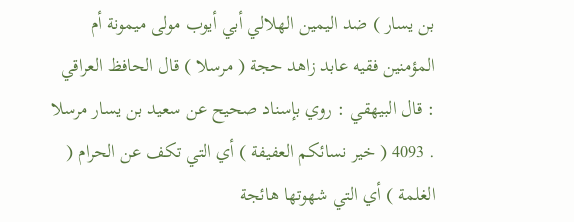بن يسار ) ضد اليمين الهلالي أبي أيوب مولى ميمونة أم المؤمنين فقيه عابد زاهد حجة ( مرسلا ) قال الحافظ العراقي : قال البيهقي : روي بإسناد صحيح عن سعيد بن يسار مرسلا . 4093 ( خير نسائكم العفيفة ) أي التي تكف عن الحرام ( الغلمة ) أي التي شهوتها هائجة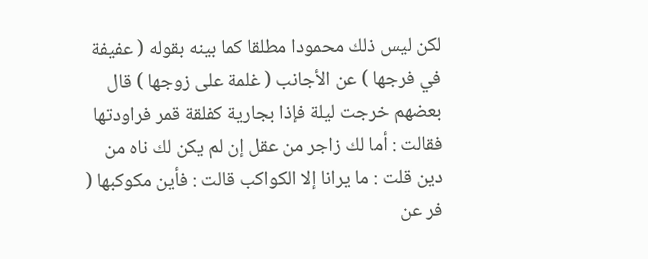لكن ليس ذلك محمودا مطلقا كما بينه بقوله ( عفيفة في فرجها ) عن الأجانب ( غلمة على زوجها ) قال بعضهم خرجت ليلة فإذا بجارية كفلقة قمر فراودتها فقالت : أما لك زاجر من عقل إن لم يكن لك ناه من دين قلت : ما يرانا إلا الكواكب قالت : فأين مكوكبها ( فر عن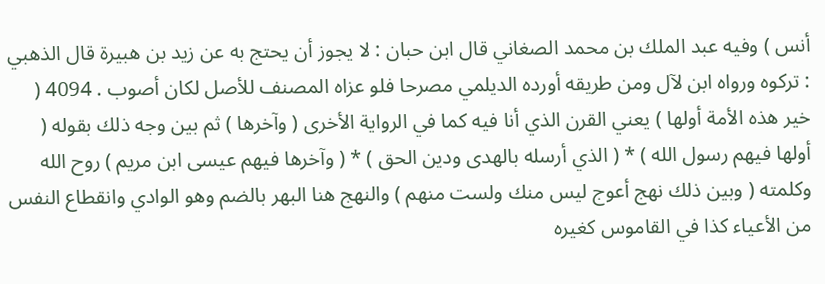أنس ) وفيه عبد الملك بن محمد الصغاني قال ابن حبان : لا يجوز أن يحتج به عن زيد بن هبيرة قال الذهبي : تركوه ورواه ابن لآل ومن طريقه أورده الديلمي مصرحا فلو عزاه المصنف للأصل لكان أصوب . 4094 ( خير هذه الأمة أولها ) يعني القرن الذي أنا فيه كما في الرواية الأخرى ( وآخرها ) ثم بين وجه ذلك بقوله ( أولها فيهم رسول الله ) * ( الذي أرسله بالهدى ودين الحق ) * ( وآخرها فيهم عيسى ابن مريم ) روح الله وكلمته ( وبين ذلك نهج أعوج ليس منك ولست منهم ) والنهج هنا البهر بالضم وهو الوادي وانقطاع النفس من الأعياء كذا في القاموس كغيره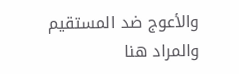والأعوج ضد المستقيم والمراد هنا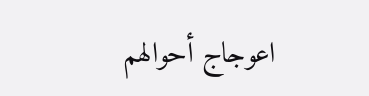اعوجاج أحوالهم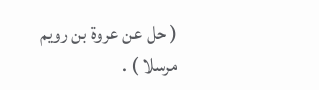( حل عن عروة بن رويم مرسلا ) .